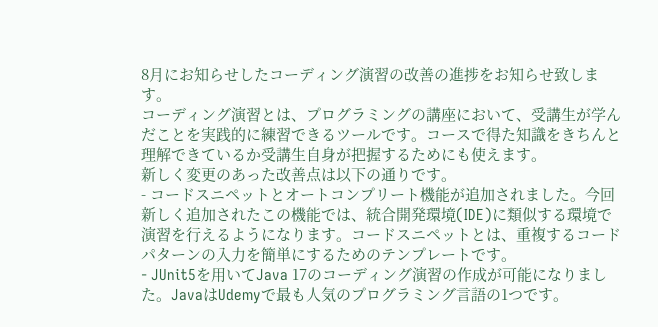8月にお知らせしたコーディング演習の改善の進捗をお知らせ致します。
コーディング演習とは、プログラミングの講座において、受講生が学んだことを実践的に練習できるツールです。コースで得た知識をきちんと理解できているか受講生自身が把握するためにも使えます。
新しく変更のあった改善点は以下の通りです。
- コードスニペットとオートコンプリート機能が追加されました。今回新しく追加されたこの機能では、統合開発環境(IDE)に類似する環境で演習を行えるようになります。コードスニペットとは、重複するコードパターンの入力を簡単にするためのテンプレートです。
- JUnit5を用いてJava 17のコーディング演習の作成が可能になりました。JavaはUdemyで最も人気のプログラミング言語の1つです。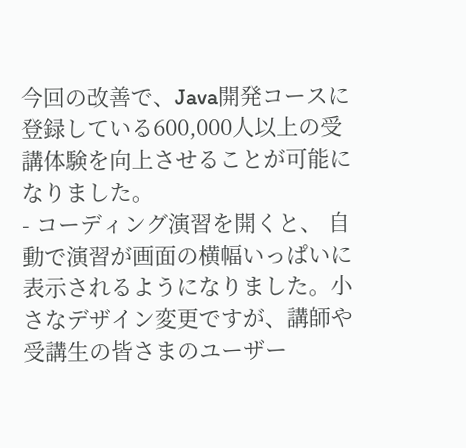今回の改善で、Java開発コースに登録している600,000人以上の受講体験を向上させることが可能になりました。
- コーディング演習を開くと、 自動で演習が画面の横幅いっぱいに表示されるようになりました。小さなデザイン変更ですが、講師や受講生の皆さまのユーザー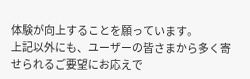体験が向上することを願っています。
上記以外にも、ユーザーの皆さまから多く寄せられるご要望にお応えで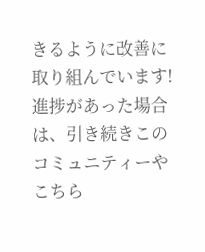きるように改善に取り組んでいます!進捗があった場合は、引き続きこのコミュニティーやこちら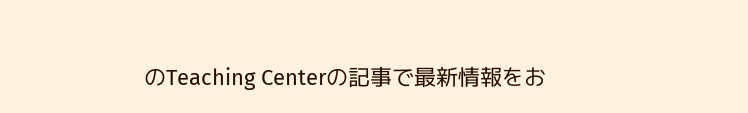のTeaching Centerの記事で最新情報をお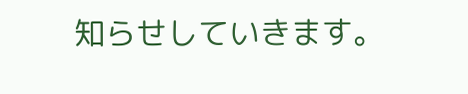知らせしていきます。